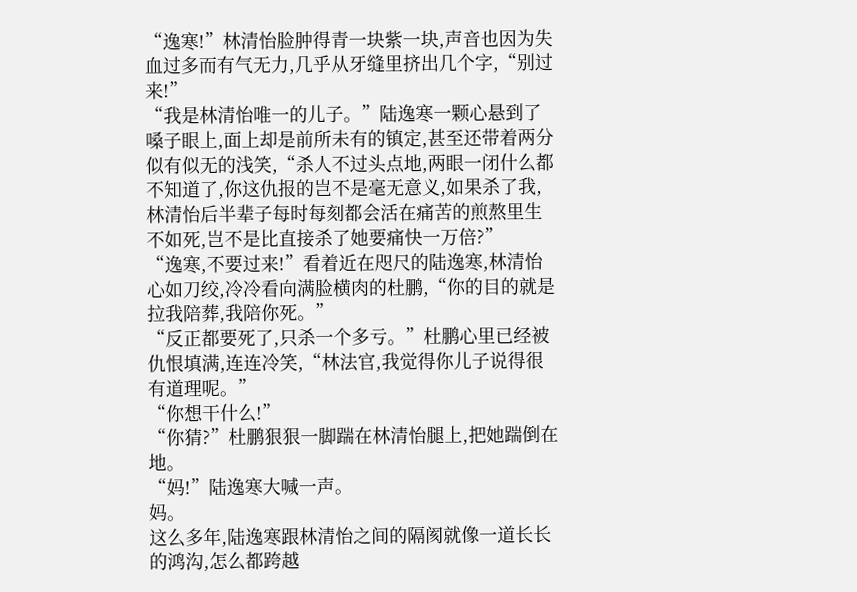“逸寒!”林清怡脸肿得青一块紫一块,声音也因为失血过多而有气无力,几乎从牙缝里挤出几个字,“别过来!”
“我是林清怡唯一的儿子。”陆逸寒一颗心悬到了嗓子眼上,面上却是前所未有的镇定,甚至还带着两分似有似无的浅笑,“杀人不过头点地,两眼一闭什么都不知道了,你这仇报的岂不是毫无意义,如果杀了我,林清怡后半辈子每时每刻都会活在痛苦的煎熬里生不如死,岂不是比直接杀了她要痛快一万倍?”
“逸寒,不要过来!”看着近在咫尺的陆逸寒,林清怡心如刀绞,冷冷看向满脸横肉的杜鹏,“你的目的就是拉我陪葬,我陪你死。”
“反正都要死了,只杀一个多亏。”杜鹏心里已经被仇恨填满,连连冷笑,“林法官,我觉得你儿子说得很有道理呢。”
“你想干什么!”
“你猜?”杜鹏狠狠一脚踹在林清怡腿上,把她踹倒在地。
“妈!”陆逸寒大喊一声。
妈。
这么多年,陆逸寒跟林清怡之间的隔阂就像一道长长的鸿沟,怎么都跨越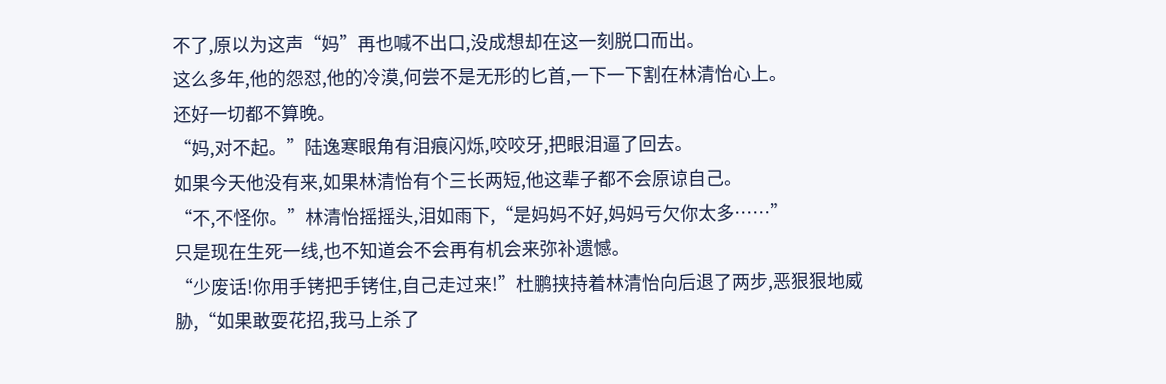不了,原以为这声“妈”再也喊不出口,没成想却在这一刻脱口而出。
这么多年,他的怨怼,他的冷漠,何尝不是无形的匕首,一下一下割在林清怡心上。
还好一切都不算晚。
“妈,对不起。”陆逸寒眼角有泪痕闪烁,咬咬牙,把眼泪逼了回去。
如果今天他没有来,如果林清怡有个三长两短,他这辈子都不会原谅自己。
“不,不怪你。”林清怡摇摇头,泪如雨下,“是妈妈不好,妈妈亏欠你太多……”
只是现在生死一线,也不知道会不会再有机会来弥补遗憾。
“少废话!你用手铐把手铐住,自己走过来!”杜鹏挟持着林清怡向后退了两步,恶狠狠地威胁,“如果敢耍花招,我马上杀了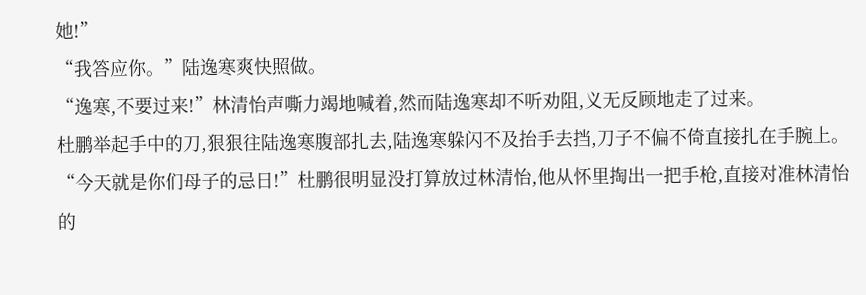她!”
“我答应你。”陆逸寒爽快照做。
“逸寒,不要过来!”林清怡声嘶力竭地喊着,然而陆逸寒却不听劝阻,义无反顾地走了过来。
杜鹏举起手中的刀,狠狠往陆逸寒腹部扎去,陆逸寒躲闪不及抬手去挡,刀子不偏不倚直接扎在手腕上。
“今天就是你们母子的忌日!”杜鹏很明显没打算放过林清怡,他从怀里掏出一把手枪,直接对准林清怡的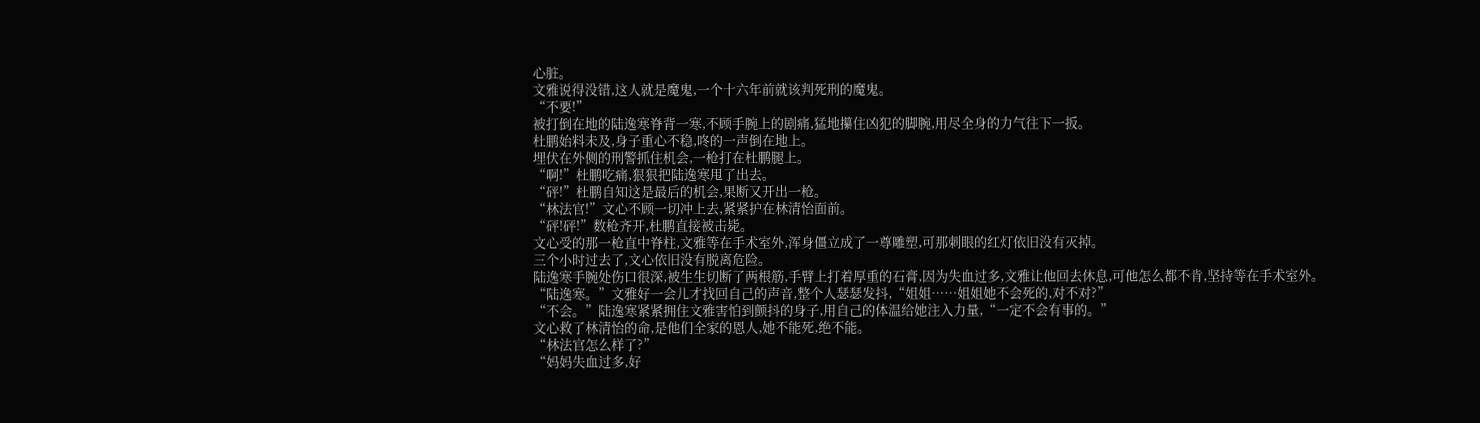心脏。
文雅说得没错,这人就是魔鬼,一个十六年前就该判死刑的魔鬼。
“不要!”
被打倒在地的陆逸寒脊背一寒,不顾手腕上的剧痛,猛地攥住凶犯的脚腕,用尽全身的力气往下一扳。
杜鹏始料未及,身子重心不稳,咚的一声倒在地上。
埋伏在外侧的刑警抓住机会,一枪打在杜鹏腿上。
“啊!”杜鹏吃痛,狠狠把陆逸寒甩了出去。
“砰!”杜鹏自知这是最后的机会,果断又开出一枪。
“林法官!”文心不顾一切冲上去,紧紧护在林清怡面前。
“砰!砰!”数枪齐开,杜鹏直接被击毙。
文心受的那一枪直中脊柱,文雅等在手术室外,浑身僵立成了一尊雕塑,可那刺眼的红灯依旧没有灭掉。
三个小时过去了,文心依旧没有脱离危险。
陆逸寒手腕处伤口很深,被生生切断了两根筋,手臂上打着厚重的石膏,因为失血过多,文雅让他回去休息,可他怎么都不肯,坚持等在手术室外。
“陆逸寒。”文雅好一会儿才找回自己的声音,整个人瑟瑟发抖,“姐姐……姐姐她不会死的,对不对?”
“不会。”陆逸寒紧紧拥住文雅害怕到颤抖的身子,用自己的体温给她注入力量,“一定不会有事的。”
文心救了林清怡的命,是他们全家的恩人,她不能死,绝不能。
“林法官怎么样了?”
“妈妈失血过多,好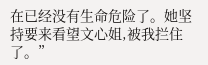在已经没有生命危险了。她坚持要来看望文心姐,被我拦住了。”